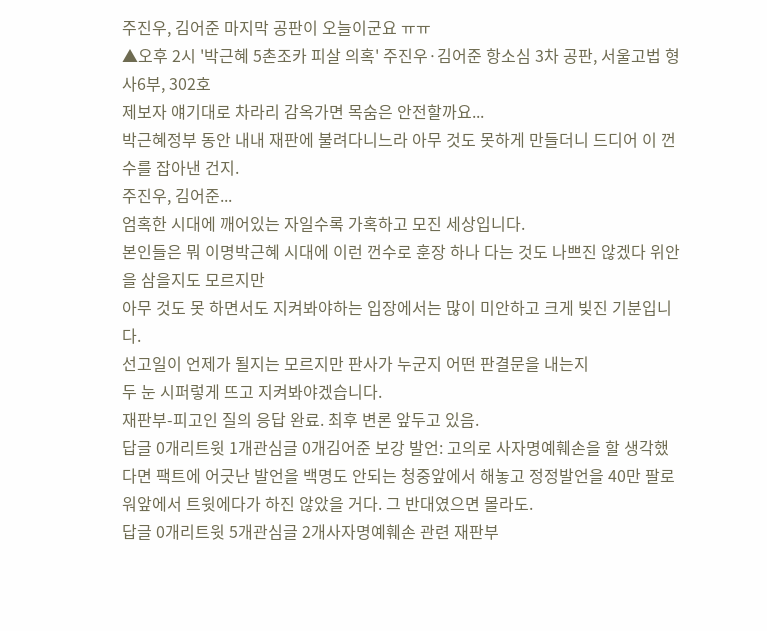주진우, 김어준 마지막 공판이 오늘이군요 ㅠㅠ
▲오후 2시 '박근혜 5촌조카 피살 의혹' 주진우·김어준 항소심 3차 공판, 서울고법 형사6부, 302호
제보자 얘기대로 차라리 감옥가면 목숨은 안전할까요...
박근혜정부 동안 내내 재판에 불려다니느라 아무 것도 못하게 만들더니 드디어 이 껀수를 잡아낸 건지.
주진우, 김어준...
엄혹한 시대에 깨어있는 자일수록 가혹하고 모진 세상입니다.
본인들은 뭐 이명박근혜 시대에 이런 껀수로 훈장 하나 다는 것도 나쁘진 않겠다 위안을 삼을지도 모르지만
아무 것도 못 하면서도 지켜봐야하는 입장에서는 많이 미안하고 크게 빚진 기분입니다.
선고일이 언제가 될지는 모르지만 판사가 누군지 어떤 판결문을 내는지
두 눈 시퍼렇게 뜨고 지켜봐야겠습니다.
재판부-피고인 질의 응답 완료. 최후 변론 앞두고 있음.
답글 0개리트윗 1개관심글 0개김어준 보강 발언: 고의로 사자명예훼손을 할 생각했다면 팩트에 어긋난 발언을 백명도 안되는 청중앞에서 해놓고 정정발언을 40만 팔로워앞에서 트윗에다가 하진 않았을 거다. 그 반대였으면 몰라도.
답글 0개리트윗 5개관심글 2개사자명예훼손 관련 재판부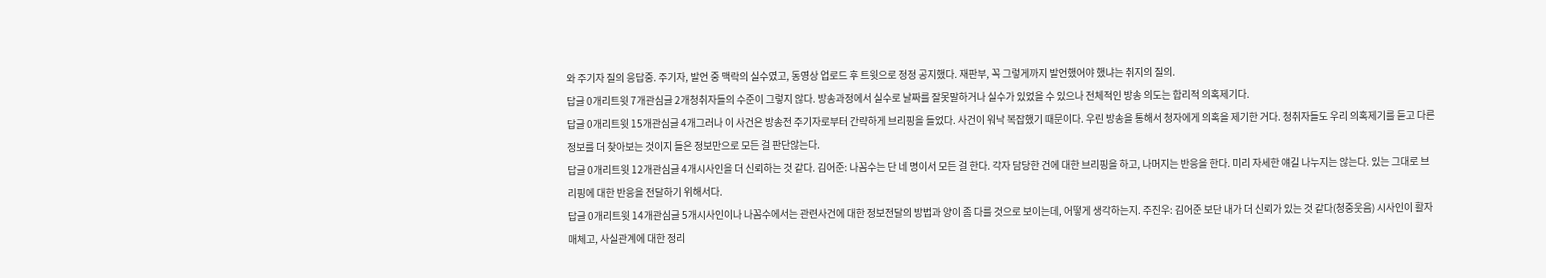와 주기자 질의 응답중. 주기자, 발언 중 맥락의 실수였고, 동영상 업로드 후 트윗으로 정정 공지했다. 재판부, 꼭 그렇게까지 발언했어야 했냐는 취지의 질의.
답글 0개리트윗 7개관심글 2개청취자들의 수준이 그렇지 않다. 방송과정에서 실수로 날짜를 잘못말하거나 실수가 있었을 수 있으나 전체적인 방송 의도는 합리적 의혹제기다.
답글 0개리트윗 15개관심글 4개그러나 이 사건은 방송전 주기자로부터 간략하게 브리핑을 들었다. 사건이 워낙 복잡했기 때문이다. 우린 방송을 통해서 청자에게 의혹을 제기한 거다. 청취자들도 우리 의혹제기를 듣고 다른 정보를 더 찾아보는 것이지 들은 정보만으로 모든 걸 판단않는다.
답글 0개리트윗 12개관심글 4개시사인을 더 신뢰하는 것 같다. 김어준: 나꼼수는 단 네 명이서 모든 걸 한다. 각자 담당한 건에 대한 브리핑을 하고, 나머지는 반응을 한다. 미리 자세한 얘길 나누지는 않는다. 있는 그대로 브리핑에 대한 반응을 전달하기 위해서다.
답글 0개리트윗 14개관심글 5개시사인이나 나꼼수에서는 관련사건에 대한 정보전달의 방법과 양이 좀 다를 것으로 보이는데, 어떻게 생각하는지. 주진우: 김어준 보단 내가 더 신뢰가 있는 것 같다(청중웃음) 시사인이 활자 매체고, 사실관계에 대한 정리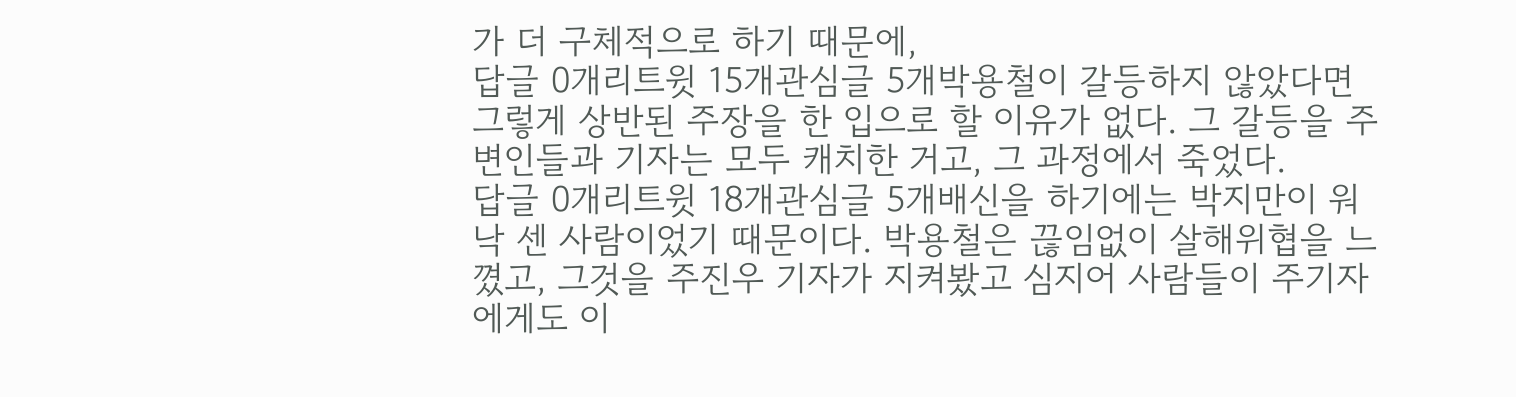가 더 구체적으로 하기 때문에,
답글 0개리트윗 15개관심글 5개박용철이 갈등하지 않았다면 그렇게 상반된 주장을 한 입으로 할 이유가 없다. 그 갈등을 주변인들과 기자는 모두 캐치한 거고, 그 과정에서 죽었다.
답글 0개리트윗 18개관심글 5개배신을 하기에는 박지만이 워낙 센 사람이었기 때문이다. 박용철은 끊임없이 살해위협을 느꼈고, 그것을 주진우 기자가 지켜봤고 심지어 사람들이 주기자에게도 이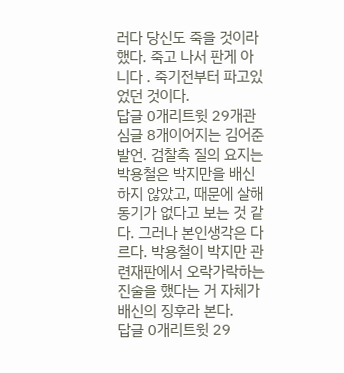러다 당신도 죽을 것이라 했다. 죽고 나서 판게 아니다 . 죽기전부터 파고있었던 것이다.
답글 0개리트윗 29개관심글 8개이어지는 김어준 발언. 검찰측 질의 요지는 박용철은 박지만을 배신하지 않았고, 때문에 살해동기가 없다고 보는 것 같다. 그러나 본인생각은 다르다. 박용철이 박지만 관련재판에서 오락가락하는 진술을 했다는 거 자체가 배신의 징후라 본다.
답글 0개리트윗 29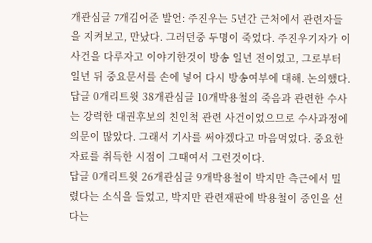개관심글 7개김어준 발언: 주진우는 5년간 근처에서 관련자들을 지켜보고, 만났다. 그러던중 두명이 죽었다. 주진우기자가 이사건을 다루자고 이야기한것이 방송 일년 전이었고, 그로부터 일년 뒤 중요문서를 손에 넣어 다시 방송여부에 대해. 논의했다.
답글 0개리트윗 38개관심글 10개박용철의 죽음과 관련한 수사는 강력한 대권후보의 친인척 관련 사건이었으므로 수사과정에 의문이 많았다. 그래서 기사를 써야겠다고 마음먹었다. 중요한 자료를 취득한 시점이 그때여서 그런것이다.
답글 0개리트윗 26개관심글 9개박용철이 박지만 측근에서 밀렸다는 소식을 들었고, 박지만 관련재판에 박용철이 증인을 선다는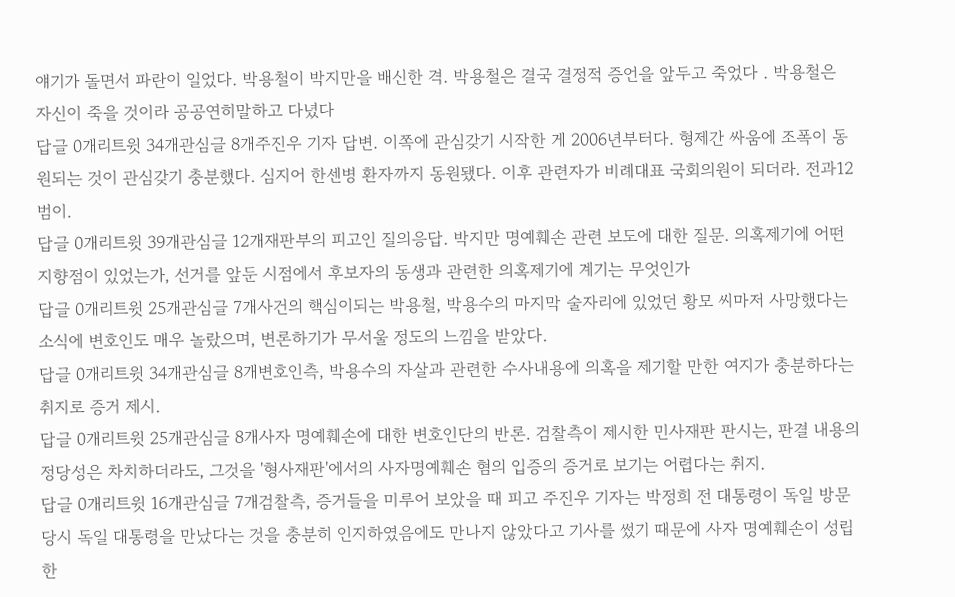얘기가 돌면서 파란이 일었다. 박용철이 박지만을 배신한 격. 박용철은 결국 결정적 증언을 앞두고 죽었다 . 박용철은 자신이 죽을 것이라 공공연히말하고 다녔다
답글 0개리트윗 34개관심글 8개주진우 기자 답변. 이쪽에 관심갖기 시작한 게 2006년부터다. 형제간 싸움에 조폭이 동원되는 것이 관심갖기 충분했다. 심지어 한센병 환자까지 동원됐다. 이후 관련자가 비례대표 국회의원이 되더라. 전과12범이.
답글 0개리트윗 39개관심글 12개재판부의 피고인 질의응답. 박지만 명예훼손 관련 보도에 대한 질문. 의혹제기에 어떤 지향점이 있었는가, 선거를 앞둔 시점에서 후보자의 동생과 관련한 의혹제기에 계기는 무엇인가
답글 0개리트윗 25개관심글 7개사건의 핵심이되는 박용철, 박용수의 마지막 술자리에 있었던 황모 씨마저 사망했다는 소식에 변호인도 매우 놀랐으며, 변론하기가 무서울 정도의 느낌을 받았다.
답글 0개리트윗 34개관심글 8개변호인측, 박용수의 자살과 관련한 수사내용에 의혹을 제기할 만한 여지가 충분하다는 취지로 증거 제시.
답글 0개리트윗 25개관심글 8개사자 명예훼손에 대한 변호인단의 반론. 검찰측이 제시한 민사재판 판시는, 판결 내용의 정당성은 차치하더라도, 그것을 '형사재판'에서의 사자명예훼손 혐의 입증의 증거로 보기는 어렵다는 취지.
답글 0개리트윗 16개관심글 7개검찰측, 증거들을 미루어 보았을 때 피고 주진우 기자는 박정희 전 대통령이 독일 방문 당시 독일 대통령을 만났다는 것을 충분히 인지하였음에도 만나지 않았다고 기사를 썼기 때문에 사자 명예훼손이 성립한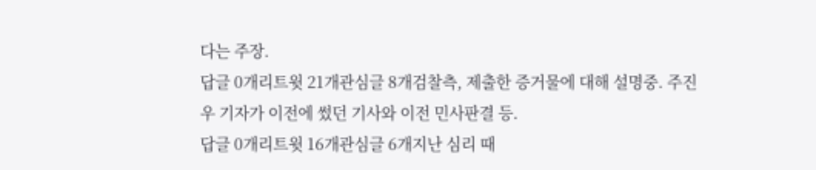다는 주장.
답글 0개리트윗 21개관심글 8개검찰측, 제출한 증거물에 대해 설명중. 주진우 기자가 이전에 썼던 기사와 이전 민사판결 등.
답글 0개리트윗 16개관심글 6개지난 심리 때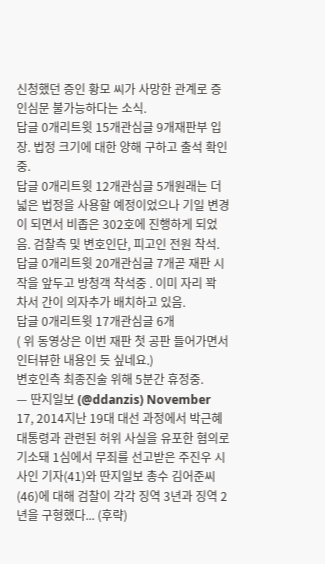신청했던 증인 황모 씨가 사망한 관계로 증인심문 불가능하다는 소식.
답글 0개리트윗 15개관심글 9개재판부 입장. 법정 크기에 대한 양해 구하고 출석 확인중.
답글 0개리트윗 12개관심글 5개원래는 더 넓은 법정을 사용할 예정이었으나 기일 변경이 되면서 비좁은 302호에 진행하게 되었음. 검찰측 및 변호인단, 피고인 전원 착석.
답글 0개리트윗 20개관심글 7개곧 재판 시작을 앞두고 방청객 착석중 . 이미 자리 꽉 차서 간이 의자추가 배치하고 있음.
답글 0개리트윗 17개관심글 6개
( 위 동영상은 이번 재판 첫 공판 들어가면서 인터뷰한 내용인 듯 싶네요.)
변호인측 최종진술 위해 5분간 휴정중.
— 딴지일보 (@ddanzis) November 17, 2014지난 19대 대선 과정에서 박근혜 대통령과 관련된 허위 사실을 유포한 혐의로 기소돼 1심에서 무죄를 선고받은 주진우 시사인 기자(41)와 딴지일보 총수 김어준씨(46)에 대해 검찰이 각각 징역 3년과 징역 2년을 구형했다... (후략)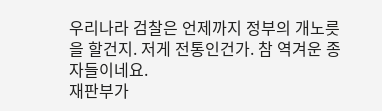우리나라 검찰은 언제까지 정부의 개노릇을 할건지. 저게 전통인건가. 참 역겨운 종자들이네요.
재판부가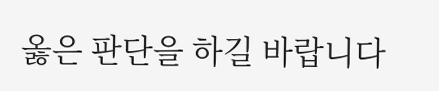옳은 판단을 하길 바랍니다